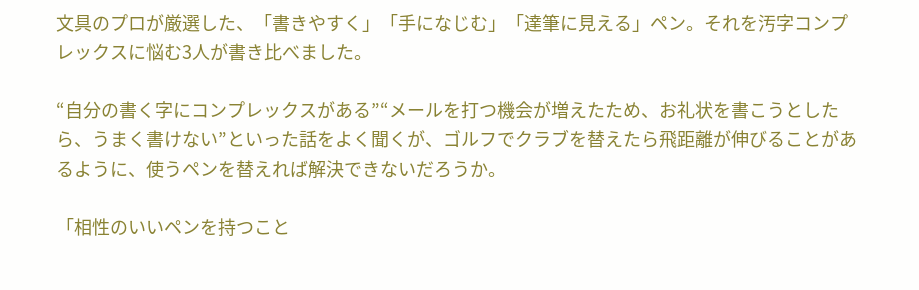文具のプロが厳選した、「書きやすく」「手になじむ」「達筆に見える」ペン。それを汚字コンプレックスに悩む3人が書き比べました。

“自分の書く字にコンプレックスがある”“メールを打つ機会が増えたため、お礼状を書こうとしたら、うまく書けない”といった話をよく聞くが、ゴルフでクラブを替えたら飛距離が伸びることがあるように、使うペンを替えれば解決できないだろうか。

「相性のいいペンを持つこと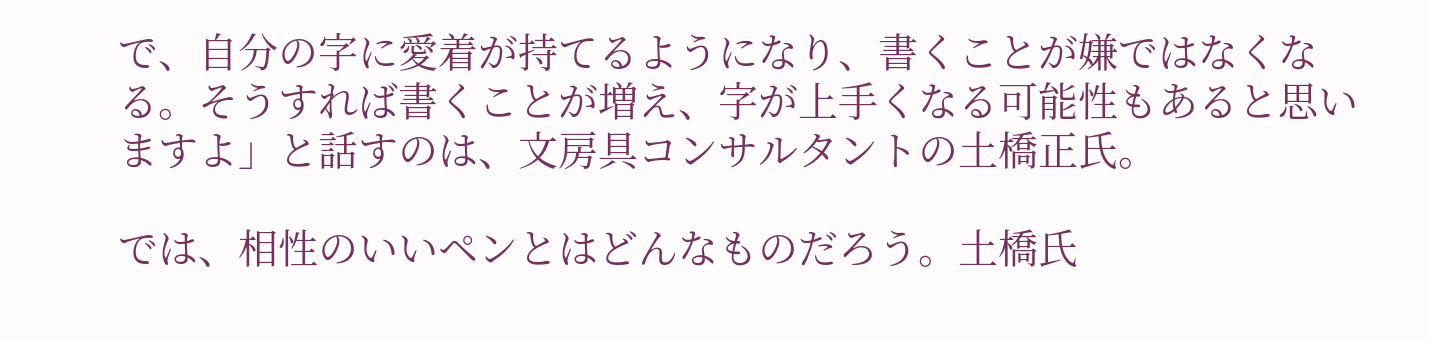で、自分の字に愛着が持てるようになり、書くことが嫌ではなくなる。そうすれば書くことが増え、字が上手くなる可能性もあると思いますよ」と話すのは、文房具コンサルタントの土橋正氏。

では、相性のいいペンとはどんなものだろう。土橋氏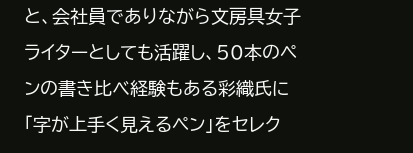と、会社員でありながら文房具女子ライターとしても活躍し、50本のペンの書き比べ経験もある彩織氏に「字が上手く見えるペン」をセレク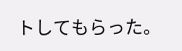トしてもらった。